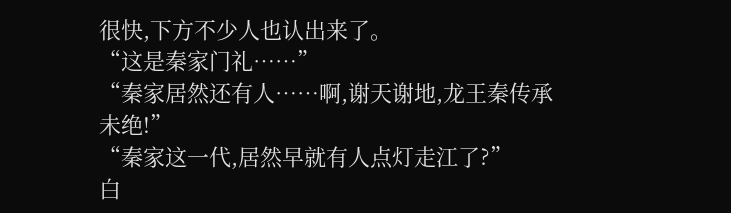很快,下方不少人也认出来了。
“这是秦家门礼……”
“秦家居然还有人……啊,谢天谢地,龙王秦传承未绝!”
“秦家这一代,居然早就有人点灯走江了?”
白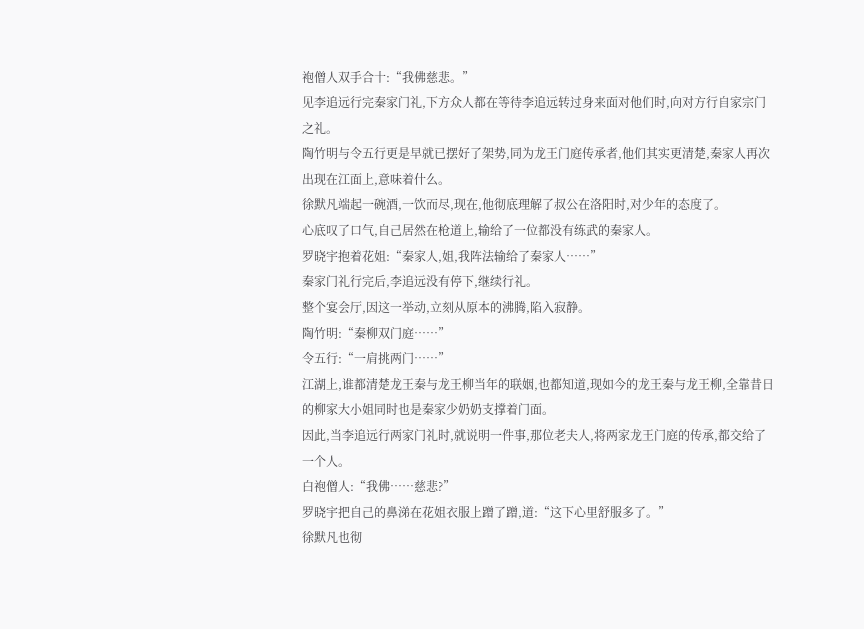袍僧人双手合十:“我佛慈悲。”
见李追远行完秦家门礼,下方众人都在等待李追远转过身来面对他们时,向对方行自家宗门之礼。
陶竹明与令五行更是早就已摆好了架势,同为龙王门庭传承者,他们其实更清楚,秦家人再次出现在江面上,意味着什么。
徐默凡端起一碗酒,一饮而尽,现在,他彻底理解了叔公在洛阳时,对少年的态度了。
心底叹了口气,自己居然在枪道上,输给了一位都没有练武的秦家人。
罗晓宇抱着花姐:“秦家人,姐,我阵法输给了秦家人……”
秦家门礼行完后,李追远没有停下,继续行礼。
整个宴会厅,因这一举动,立刻从原本的沸腾,陷入寂静。
陶竹明:“秦柳双门庭……”
令五行:“一肩挑两门……”
江湖上,谁都清楚龙王秦与龙王柳当年的联姻,也都知道,现如今的龙王秦与龙王柳,全靠昔日的柳家大小姐同时也是秦家少奶奶支撑着门面。
因此,当李追远行两家门礼时,就说明一件事,那位老夫人,将两家龙王门庭的传承,都交给了一个人。
白袍僧人:“我佛……慈悲?”
罗晓宇把自己的鼻涕在花姐衣服上蹭了蹭,道:“这下心里舒服多了。”
徐默凡也彻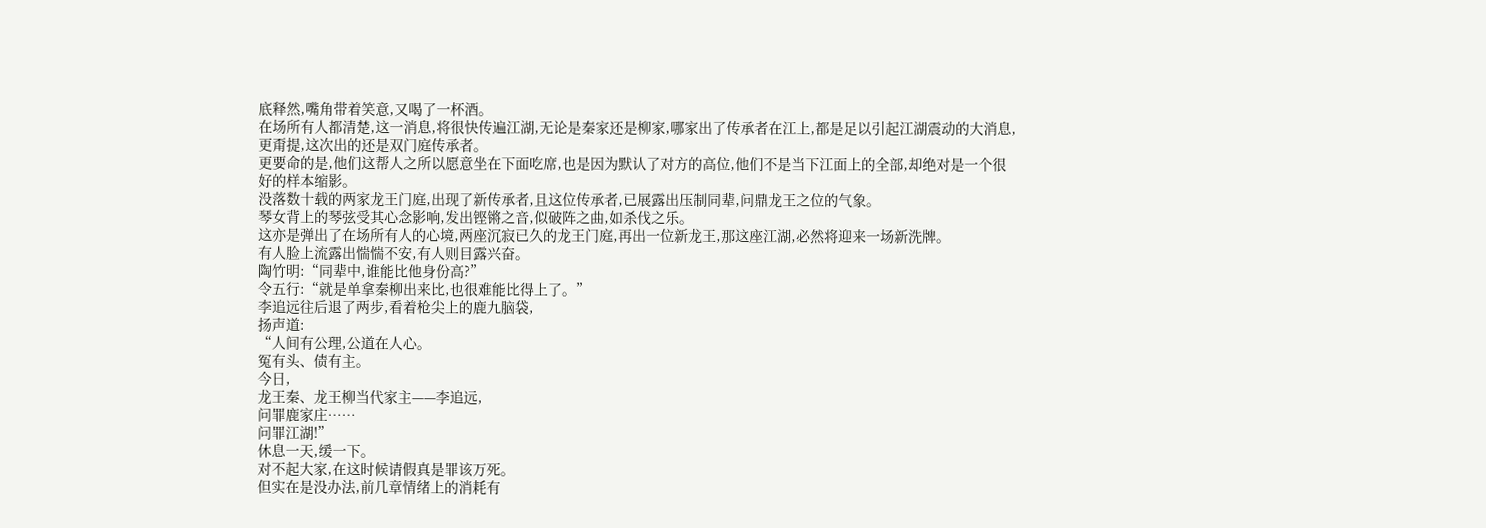底释然,嘴角带着笑意,又喝了一杯酒。
在场所有人都清楚,这一消息,将很快传遍江湖,无论是秦家还是柳家,哪家出了传承者在江上,都是足以引起江湖震动的大消息,更甭提,这次出的还是双门庭传承者。
更要命的是,他们这帮人之所以愿意坐在下面吃席,也是因为默认了对方的高位,他们不是当下江面上的全部,却绝对是一个很好的样本缩影。
没落数十载的两家龙王门庭,出现了新传承者,且这位传承者,已展露出压制同辈,问鼎龙王之位的气象。
琴女背上的琴弦受其心念影响,发出铿锵之音,似破阵之曲,如杀伐之乐。
这亦是弹出了在场所有人的心境,两座沉寂已久的龙王门庭,再出一位新龙王,那这座江湖,必然将迎来一场新洗牌。
有人脸上流露出惴惴不安,有人则目露兴奋。
陶竹明:“同辈中,谁能比他身份高?”
令五行:“就是单拿秦柳出来比,也很难能比得上了。”
李追远往后退了两步,看着枪尖上的鹿九脑袋,
扬声道:
“人间有公理,公道在人心。
冤有头、债有主。
今日,
龙王秦、龙王柳当代家主——李追远,
问罪鹿家庄……
问罪江湖!”
休息一天,缓一下。
对不起大家,在这时候请假真是罪该万死。
但实在是没办法,前几章情绪上的消耗有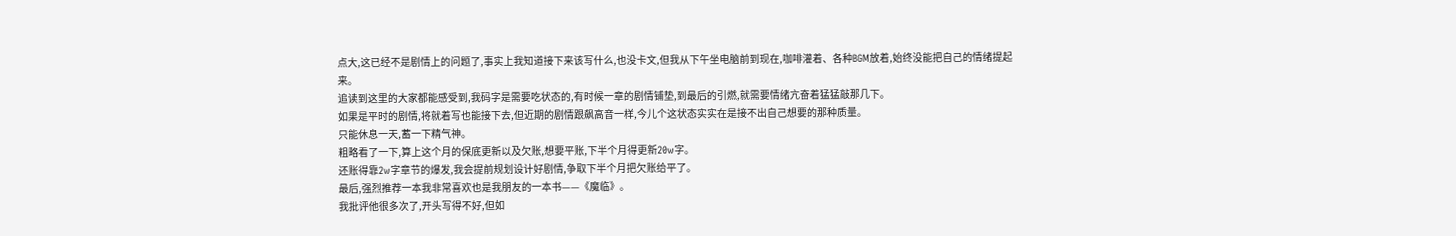点大,这已经不是剧情上的问题了,事实上我知道接下来该写什么,也没卡文,但我从下午坐电脑前到现在,咖啡灌着、各种BGM放着,始终没能把自己的情绪提起来。
追读到这里的大家都能感受到,我码字是需要吃状态的,有时候一章的剧情铺垫,到最后的引燃,就需要情绪亢奋着猛猛敲那几下。
如果是平时的剧情,将就着写也能接下去,但近期的剧情跟飙高音一样,今儿个这状态实实在是接不出自己想要的那种质量。
只能休息一天,蓄一下精气神。
粗略看了一下,算上这个月的保底更新以及欠账,想要平账,下半个月得更新20w字。
还账得靠2w字章节的爆发,我会提前规划设计好剧情,争取下半个月把欠账给平了。
最后,强烈推荐一本我非常喜欢也是我朋友的一本书——《魔临》。
我批评他很多次了,开头写得不好,但如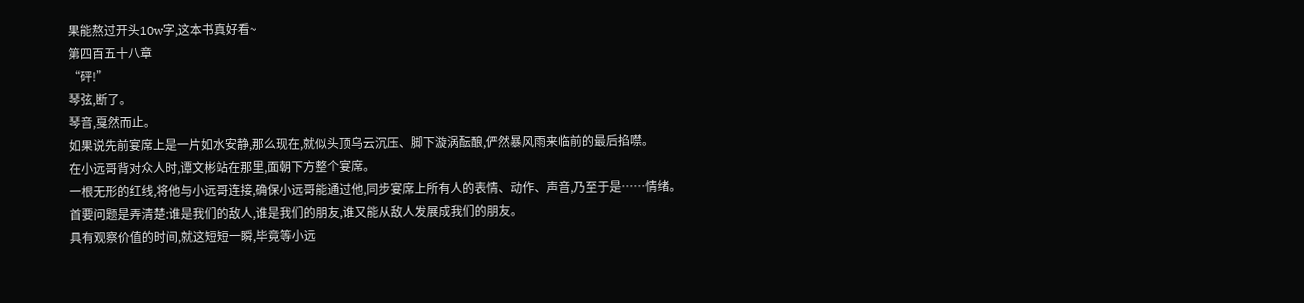果能熬过开头10w字,这本书真好看~
第四百五十八章
“砰!”
琴弦,断了。
琴音,戛然而止。
如果说先前宴席上是一片如水安静,那么现在,就似头顶乌云沉压、脚下漩涡酝酿,俨然暴风雨来临前的最后掐噤。
在小远哥背对众人时,谭文彬站在那里,面朝下方整个宴席。
一根无形的红线,将他与小远哥连接,确保小远哥能通过他,同步宴席上所有人的表情、动作、声音,乃至于是……情绪。
首要问题是弄清楚:谁是我们的敌人,谁是我们的朋友,谁又能从敌人发展成我们的朋友。
具有观察价值的时间,就这短短一瞬,毕竟等小远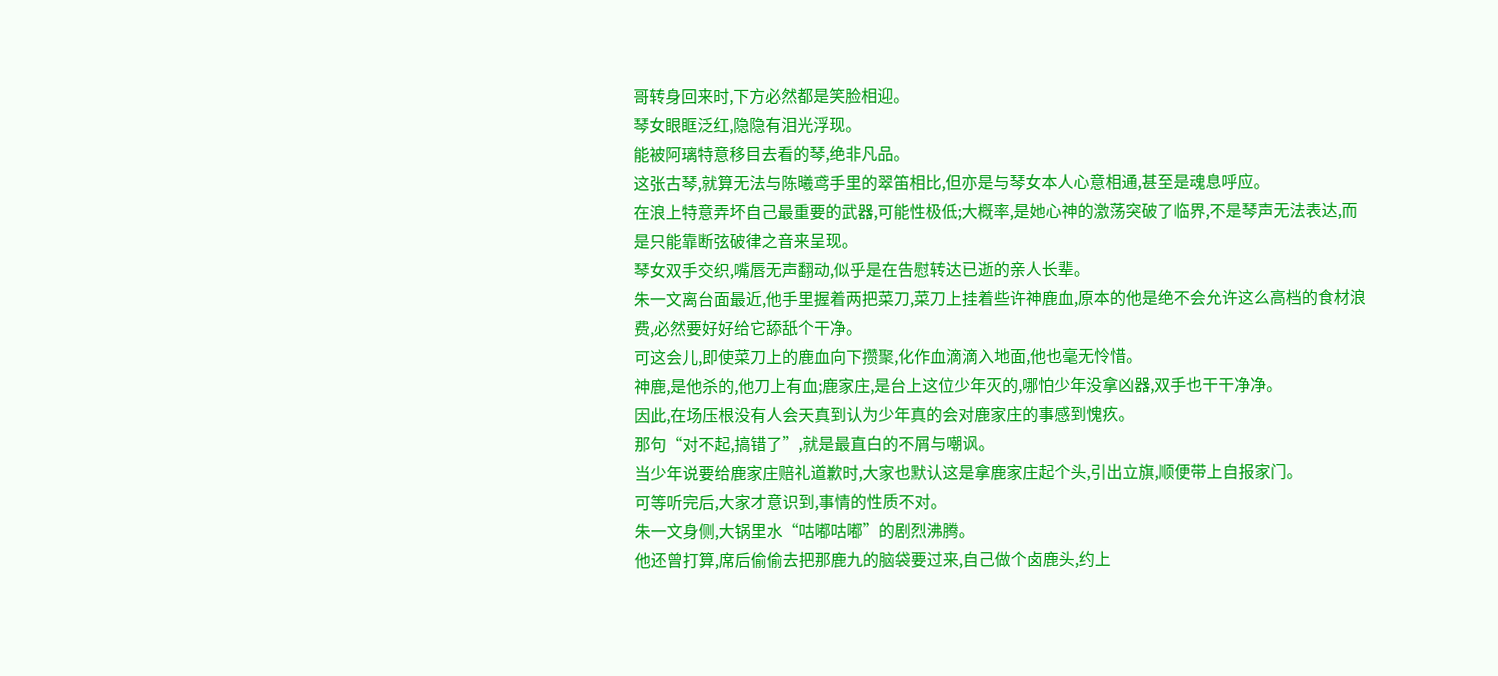哥转身回来时,下方必然都是笑脸相迎。
琴女眼眶泛红,隐隐有泪光浮现。
能被阿璃特意移目去看的琴,绝非凡品。
这张古琴,就算无法与陈曦鸢手里的翠笛相比,但亦是与琴女本人心意相通,甚至是魂息呼应。
在浪上特意弄坏自己最重要的武器,可能性极低;大概率,是她心神的激荡突破了临界,不是琴声无法表达,而是只能靠断弦破律之音来呈现。
琴女双手交织,嘴唇无声翻动,似乎是在告慰转达已逝的亲人长辈。
朱一文离台面最近,他手里握着两把菜刀,菜刀上挂着些许神鹿血,原本的他是绝不会允许这么高档的食材浪费,必然要好好给它舔舐个干净。
可这会儿,即使菜刀上的鹿血向下攒聚,化作血滴滴入地面,他也毫无怜惜。
神鹿,是他杀的,他刀上有血;鹿家庄,是台上这位少年灭的,哪怕少年没拿凶器,双手也干干净净。
因此,在场压根没有人会天真到认为少年真的会对鹿家庄的事感到愧疚。
那句“对不起,搞错了”,就是最直白的不屑与嘲讽。
当少年说要给鹿家庄赔礼道歉时,大家也默认这是拿鹿家庄起个头,引出立旗,顺便带上自报家门。
可等听完后,大家才意识到,事情的性质不对。
朱一文身侧,大锅里水“咕嘟咕嘟”的剧烈沸腾。
他还曾打算,席后偷偷去把那鹿九的脑袋要过来,自己做个卤鹿头,约上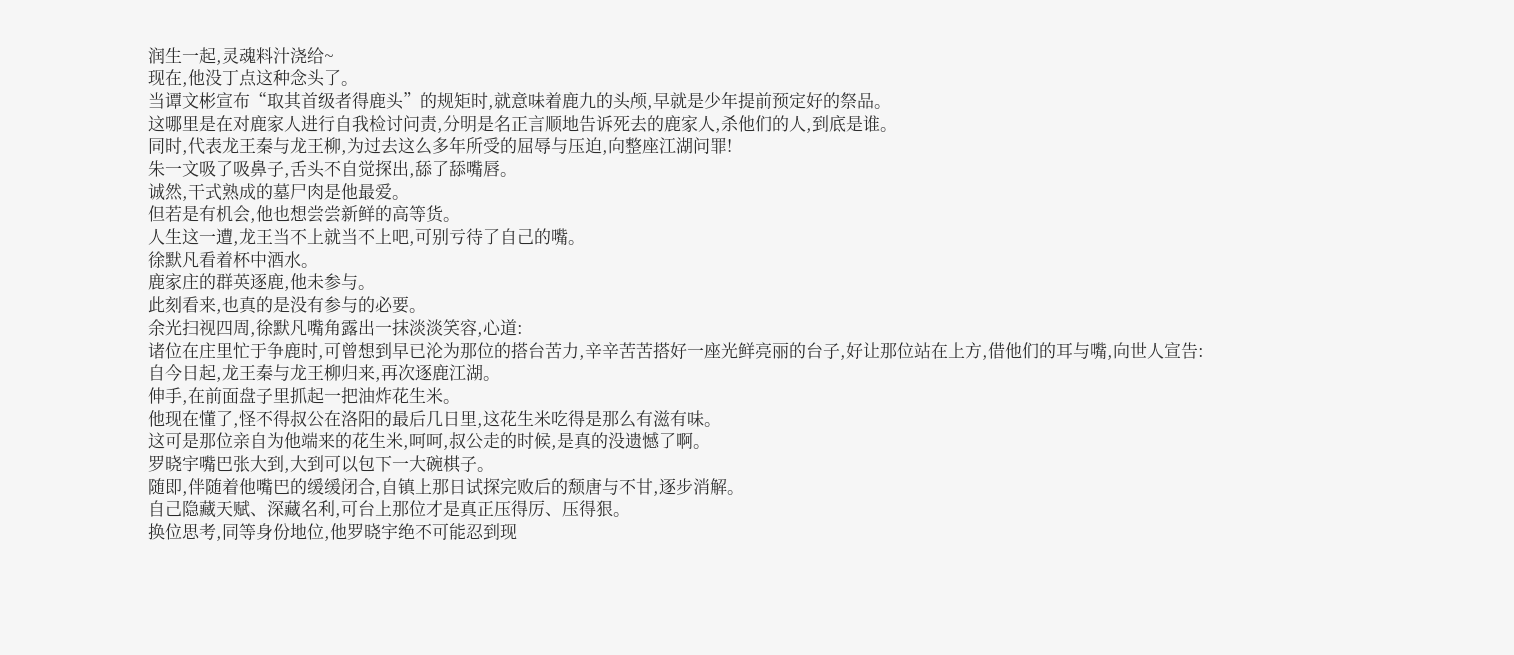润生一起,灵魂料汁浇给~
现在,他没丁点这种念头了。
当谭文彬宣布“取其首级者得鹿头”的规矩时,就意味着鹿九的头颅,早就是少年提前预定好的祭品。
这哪里是在对鹿家人进行自我检讨问责,分明是名正言顺地告诉死去的鹿家人,杀他们的人,到底是谁。
同时,代表龙王秦与龙王柳,为过去这么多年所受的屈辱与压迫,向整座江湖问罪!
朱一文吸了吸鼻子,舌头不自觉探出,舔了舔嘴唇。
诚然,干式熟成的墓尸肉是他最爱。
但若是有机会,他也想尝尝新鲜的高等货。
人生这一遭,龙王当不上就当不上吧,可别亏待了自己的嘴。
徐默凡看着杯中酒水。
鹿家庄的群英逐鹿,他未参与。
此刻看来,也真的是没有参与的必要。
余光扫视四周,徐默凡嘴角露出一抹淡淡笑容,心道:
诸位在庄里忙于争鹿时,可曾想到早已沦为那位的搭台苦力,辛辛苦苦搭好一座光鲜亮丽的台子,好让那位站在上方,借他们的耳与嘴,向世人宣告:
自今日起,龙王秦与龙王柳归来,再次逐鹿江湖。
伸手,在前面盘子里抓起一把油炸花生米。
他现在懂了,怪不得叔公在洛阳的最后几日里,这花生米吃得是那么有滋有味。
这可是那位亲自为他端来的花生米,呵呵,叔公走的时候,是真的没遗憾了啊。
罗晓宇嘴巴张大到,大到可以包下一大碗棋子。
随即,伴随着他嘴巴的缓缓闭合,自镇上那日试探完败后的颓唐与不甘,逐步消解。
自己隐藏天赋、深藏名利,可台上那位才是真正压得厉、压得狠。
换位思考,同等身份地位,他罗晓宇绝不可能忍到现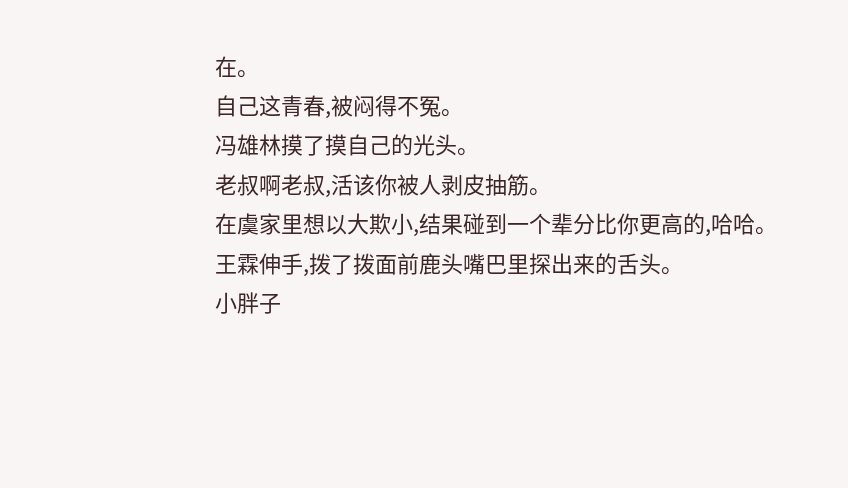在。
自己这青春,被闷得不冤。
冯雄林摸了摸自己的光头。
老叔啊老叔,活该你被人剥皮抽筋。
在虞家里想以大欺小,结果碰到一个辈分比你更高的,哈哈。
王霖伸手,拨了拨面前鹿头嘴巴里探出来的舌头。
小胖子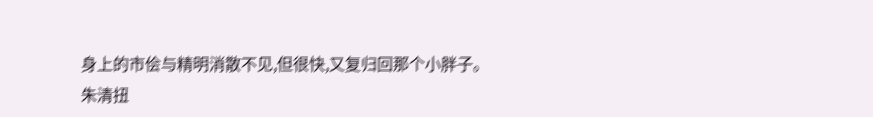身上的市侩与精明消散不见,但很快,又复归回那个小胖子。
朱清扭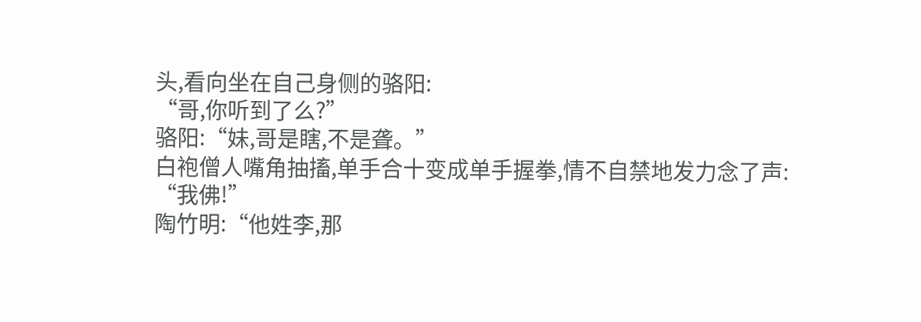头,看向坐在自己身侧的骆阳:
“哥,你听到了么?”
骆阳:“妹,哥是瞎,不是聋。”
白袍僧人嘴角抽搐,单手合十变成单手握拳,情不自禁地发力念了声:
“我佛!”
陶竹明:“他姓李,那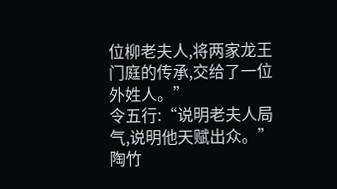位柳老夫人,将两家龙王门庭的传承,交给了一位外姓人。”
令五行:“说明老夫人局气,说明他天赋出众。”
陶竹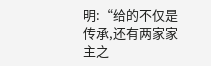明:“给的不仅是传承,还有两家家主之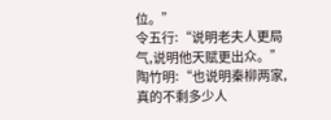位。”
令五行:“说明老夫人更局气,说明他天赋更出众。”
陶竹明:“也说明秦柳两家,真的不剩多少人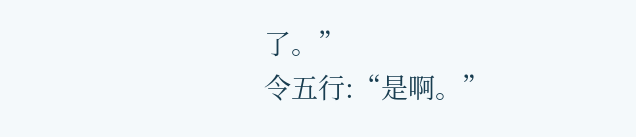了。”
令五行:“是啊。”